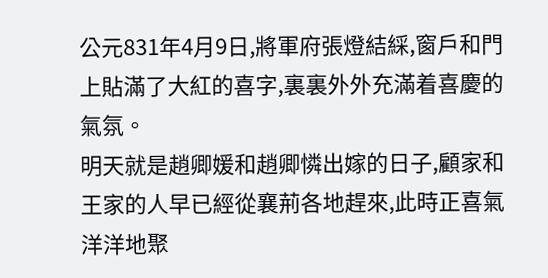公元831年4月9日,將軍府張燈結綵,窗戶和門上貼滿了大紅的喜字,裏裏外外充滿着喜慶的氣氛。
明天就是趙卿媛和趙卿憐出嫁的日子,顧家和王家的人早已經從襄荊各地趕來,此時正喜氣洋洋地聚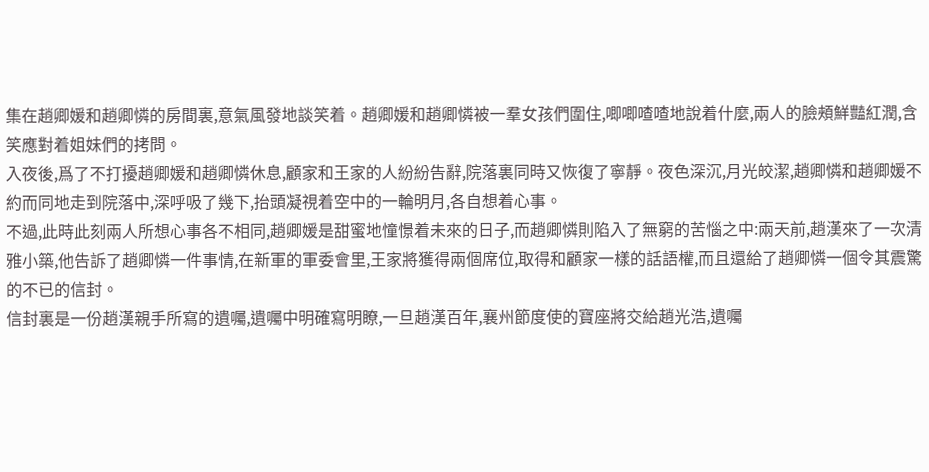集在趙卿媛和趙卿憐的房間裏,意氣風發地談笑着。趙卿媛和趙卿憐被一羣女孩們圍住,唧唧喳喳地說着什麼,兩人的臉頰鮮豔紅潤,含笑應對着姐妹們的拷問。
入夜後,爲了不打擾趙卿媛和趙卿憐休息,顧家和王家的人紛紛告辭,院落裏同時又恢復了寧靜。夜色深沉,月光皎潔,趙卿憐和趙卿媛不約而同地走到院落中,深呼吸了幾下,抬頭凝視着空中的一輪明月,各自想着心事。
不過,此時此刻兩人所想心事各不相同,趙卿媛是甜蜜地憧憬着未來的日子,而趙卿憐則陷入了無窮的苦惱之中:兩天前,趙漢來了一次清雅小築,他告訴了趙卿憐一件事情,在新軍的軍委會里,王家將獲得兩個席位,取得和顧家一樣的話語權,而且還給了趙卿憐一個令其震驚的不已的信封。
信封裏是一份趙漢親手所寫的遺囑,遺囑中明確寫明瞭,一旦趙漢百年,襄州節度使的寶座將交給趙光浩,遺囑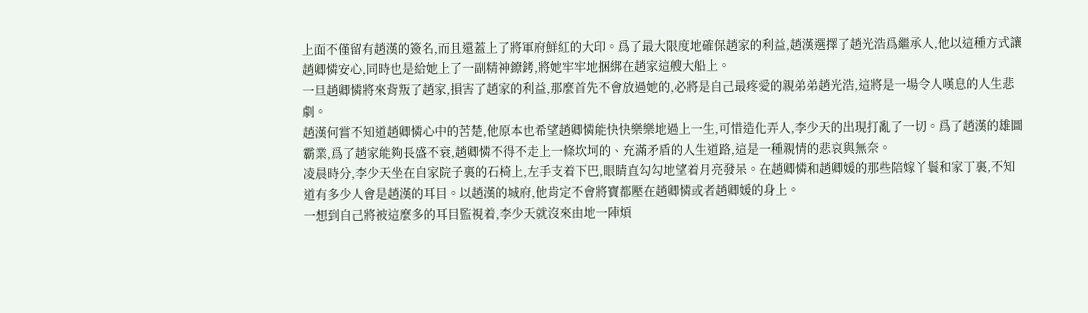上面不僅留有趙漢的簽名,而且還蓋上了將軍府鮮紅的大印。爲了最大限度地確保趙家的利益,趙漢選擇了趙光浩爲繼承人,他以這種方式讓趙卿憐安心,同時也是給她上了一副精神鐐銬,將她牢牢地捆綁在趙家這艘大船上。
一旦趙卿憐將來背叛了趙家,損害了趙家的利益,那麼首先不會放過她的,必將是自己最疼愛的親弟弟趙光浩,這將是一場令人嘆息的人生悲劇。
趙漢何嘗不知道趙卿憐心中的苦楚,他原本也希望趙卿憐能快快樂樂地過上一生,可惜造化弄人,李少天的出現打亂了一切。爲了趙漢的雄圖霸業,爲了趙家能夠長盛不衰,趙卿憐不得不走上一條坎坷的、充滿矛盾的人生道路,這是一種親情的悲哀與無奈。
凌晨時分,李少天坐在自家院子裏的石椅上,左手支着下巴,眼睛直勾勾地望着月亮發呆。在趙卿憐和趙卿媛的那些陪嫁丫鬟和家丁裏,不知道有多少人會是趙漢的耳目。以趙漢的城府,他肯定不會將寶都壓在趙卿憐或者趙卿媛的身上。
一想到自己將被這麼多的耳目監視着,李少天就沒來由地一陣煩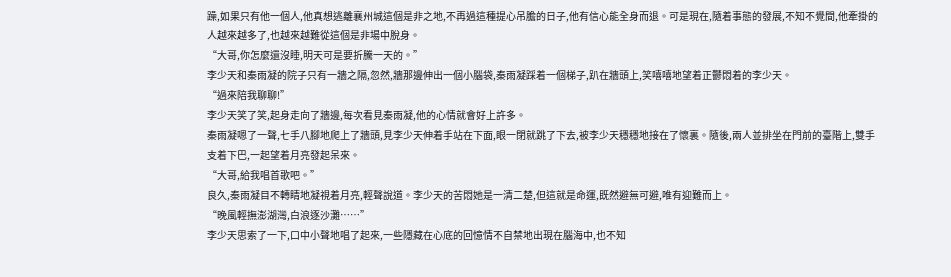躁,如果只有他一個人,他真想逃離襄州城這個是非之地,不再過這種提心吊膽的日子,他有信心能全身而退。可是現在,隨着事態的發展,不知不覺間,他牽掛的人越來越多了,也越來越難從這個是非場中脫身。
“大哥,你怎麼還沒睡,明天可是要折騰一天的。”
李少天和秦雨凝的院子只有一牆之隔,忽然,牆那邊伸出一個小腦袋,秦雨凝踩着一個梯子,趴在牆頭上,笑嘻嘻地望着正鬱悶着的李少天。
“過來陪我聊聊!”
李少天笑了笑,起身走向了牆邊,每次看見秦雨凝,他的心情就會好上許多。
秦雨凝嗯了一聲,七手八腳地爬上了牆頭,見李少天伸着手站在下面,眼一閉就跳了下去,被李少天穩穩地接在了懷裏。隨後,兩人並排坐在門前的臺階上,雙手支着下巴,一起望着月亮發起呆來。
“大哥,給我唱首歌吧。”
良久,秦雨凝目不轉睛地凝視着月亮,輕聲說道。李少天的苦悶她是一清二楚,但這就是命運,既然避無可避,唯有迎難而上。
“晚風輕撫澎湖灣,白浪逐沙灘……”
李少天思索了一下,口中小聲地唱了起來,一些隱藏在心底的回憶情不自禁地出現在腦海中,也不知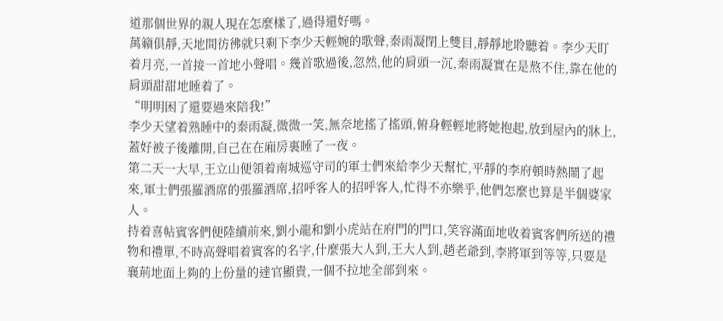道那個世界的親人現在怎麼樣了,過得還好嗎。
萬籟俱靜,天地間彷彿就只剩下李少天輕婉的歌聲,秦雨凝閉上雙目,靜靜地聆聽着。李少天盯着月亮,一首接一首地小聲唱。幾首歌過後,忽然,他的肩頭一沉,秦雨凝實在是熬不住,靠在他的肩頭甜甜地睡着了。
“明明困了還要過來陪我!”
李少天望着熟睡中的秦雨凝,微微一笑,無奈地搖了搖頭,俯身輕輕地將她抱起,放到屋內的牀上,蓋好被子後離開,自己在在廂房裏睡了一夜。
第二天一大早,王立山便領着南城巡守司的軍士們來給李少天幫忙,平靜的李府頓時熱鬧了起來,軍士們張羅酒席的張羅酒席,招呼客人的招呼客人,忙得不亦樂乎,他們怎麼也算是半個婆家人。
持着喜帖賓客們便陸續前來,劉小龍和劉小虎站在府門的門口,笑容滿面地收着賓客們所送的禮物和禮單,不時高聲唱着賓客的名字,什麼張大人到,王大人到,趙老爺到,李將軍到等等,只要是襄荊地面上夠的上份量的達官顯貴,一個不拉地全部到來。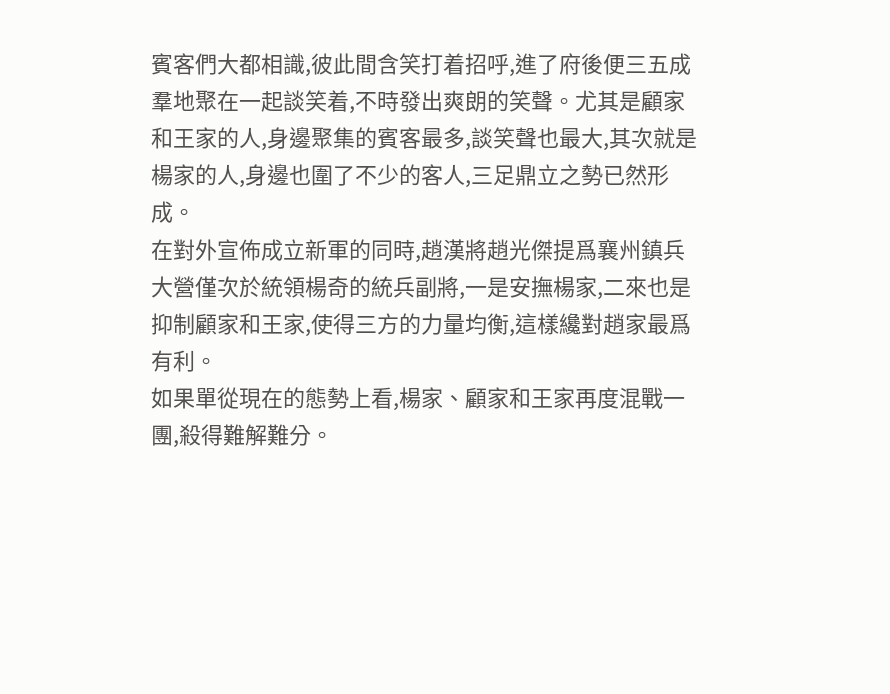賓客們大都相識,彼此間含笑打着招呼,進了府後便三五成羣地聚在一起談笑着,不時發出爽朗的笑聲。尤其是顧家和王家的人,身邊聚集的賓客最多,談笑聲也最大,其次就是楊家的人,身邊也圍了不少的客人,三足鼎立之勢已然形成。
在對外宣佈成立新軍的同時,趙漢將趙光傑提爲襄州鎮兵大營僅次於統領楊奇的統兵副將,一是安撫楊家,二來也是抑制顧家和王家,使得三方的力量均衡,這樣纔對趙家最爲有利。
如果單從現在的態勢上看,楊家、顧家和王家再度混戰一團,殺得難解難分。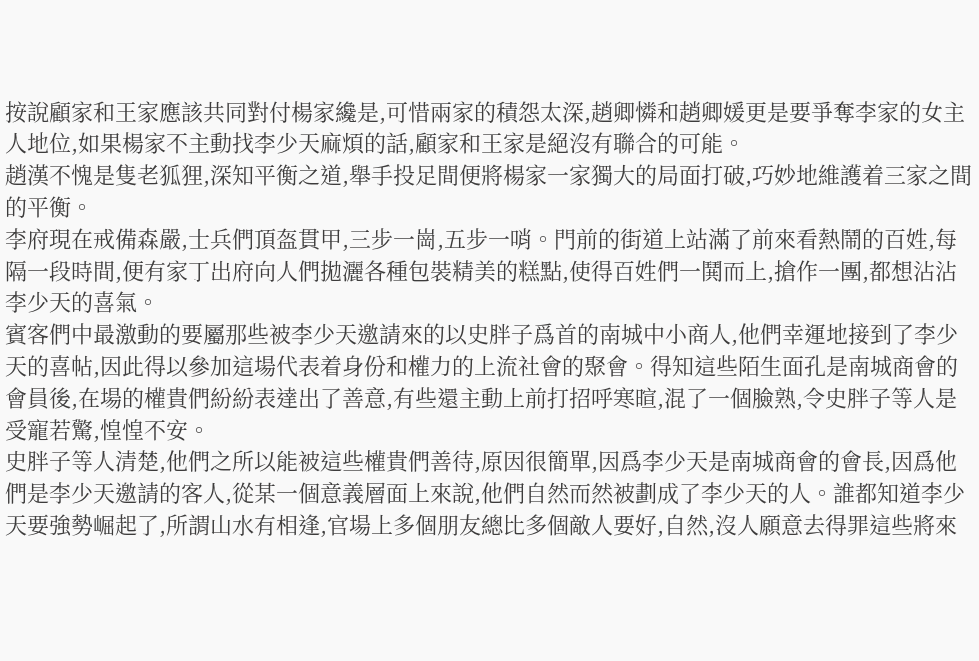按說顧家和王家應該共同對付楊家纔是,可惜兩家的積怨太深,趙卿憐和趙卿媛更是要爭奪李家的女主人地位,如果楊家不主動找李少天麻煩的話,顧家和王家是絕沒有聯合的可能。
趙漢不愧是隻老狐狸,深知平衡之道,舉手投足間便將楊家一家獨大的局面打破,巧妙地維護着三家之間的平衡。
李府現在戒備森嚴,士兵們頂盔貫甲,三步一崗,五步一哨。門前的街道上站滿了前來看熱鬧的百姓,每隔一段時間,便有家丁出府向人們拋灑各種包裝精美的糕點,使得百姓們一鬨而上,搶作一團,都想沾沾李少天的喜氣。
賓客們中最激動的要屬那些被李少天邀請來的以史胖子爲首的南城中小商人,他們幸運地接到了李少天的喜帖,因此得以參加這場代表着身份和權力的上流社會的聚會。得知這些陌生面孔是南城商會的會員後,在場的權貴們紛紛表達出了善意,有些還主動上前打招呼寒暄,混了一個臉熟,令史胖子等人是受寵若驚,惶惶不安。
史胖子等人清楚,他們之所以能被這些權貴們善待,原因很簡單,因爲李少天是南城商會的會長,因爲他們是李少天邀請的客人,從某一個意義層面上來說,他們自然而然被劃成了李少天的人。誰都知道李少天要強勢崛起了,所謂山水有相逢,官場上多個朋友總比多個敵人要好,自然,沒人願意去得罪這些將來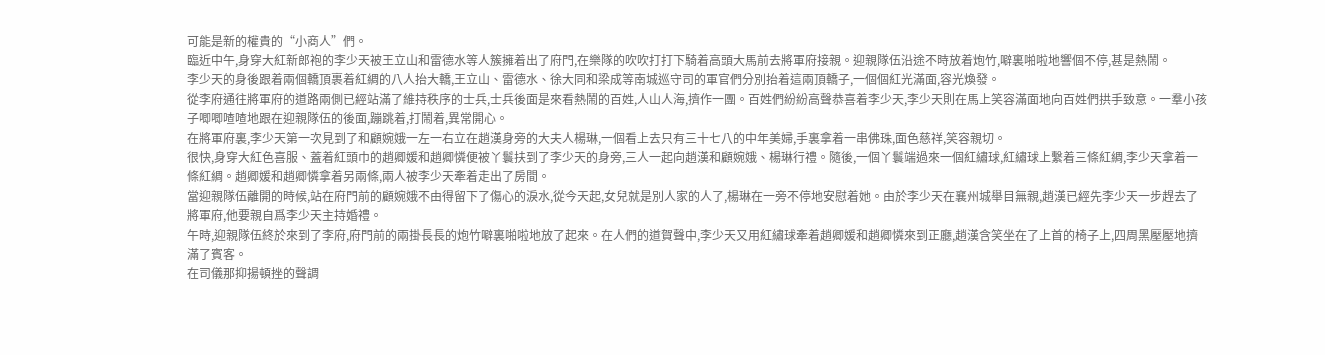可能是新的權貴的“小商人”們。
臨近中午,身穿大紅新郎袍的李少天被王立山和雷德水等人簇擁着出了府門,在樂隊的吹吹打打下騎着高頭大馬前去將軍府接親。迎親隊伍沿途不時放着炮竹,噼裏啪啦地響個不停,甚是熱鬧。
李少天的身後跟着兩個轎頂裹着紅綢的八人抬大轎,王立山、雷德水、徐大同和梁成等南城巡守司的軍官們分別抬着這兩頂轎子,一個個紅光滿面,容光煥發。
從李府通往將軍府的道路兩側已經站滿了維持秩序的士兵,士兵後面是來看熱鬧的百姓,人山人海,擠作一團。百姓們紛紛高聲恭喜着李少天,李少天則在馬上笑容滿面地向百姓們拱手致意。一羣小孩子唧唧喳喳地跟在迎親隊伍的後面,蹦跳着,打鬧着,異常開心。
在將軍府裏,李少天第一次見到了和顧婉娥一左一右立在趙漢身旁的大夫人楊琳,一個看上去只有三十七八的中年美婦,手裏拿着一串佛珠,面色慈祥,笑容親切。
很快,身穿大紅色喜服、蓋着紅頭巾的趙卿媛和趙卿憐便被丫鬟扶到了李少天的身旁,三人一起向趙漢和顧婉娥、楊琳行禮。隨後,一個丫鬟端過來一個紅繡球,紅繡球上繫着三條紅綢,李少天拿着一條紅綢。趙卿媛和趙卿憐拿着另兩條,兩人被李少天牽着走出了房間。
當迎親隊伍離開的時候,站在府門前的顧婉娥不由得留下了傷心的淚水,從今天起,女兒就是別人家的人了,楊琳在一旁不停地安慰着她。由於李少天在襄州城舉目無親,趙漢已經先李少天一步趕去了將軍府,他要親自爲李少天主持婚禮。
午時,迎親隊伍終於來到了李府,府門前的兩掛長長的炮竹噼裏啪啦地放了起來。在人們的道賀聲中,李少天又用紅繡球牽着趙卿媛和趙卿憐來到正廳,趙漢含笑坐在了上首的椅子上,四周黑壓壓地擠滿了賓客。
在司儀那抑揚頓挫的聲調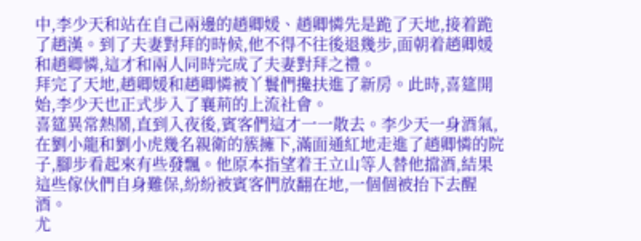中,李少天和站在自己兩邊的趙卿媛、趙卿憐先是跪了天地,接着跪了趙漢。到了夫妻對拜的時候,他不得不往後退幾步,面朝着趙卿媛和趙卿憐,這才和兩人同時完成了夫妻對拜之禮。
拜完了天地,趙卿媛和趙卿憐被丫鬟們攙扶進了新房。此時,喜筵開始,李少天也正式步入了襄荊的上流社會。
喜筵異常熱鬧,直到入夜後,賓客們這才一一散去。李少天一身酒氣,在劉小龍和劉小虎幾名親衛的簇擁下,滿面通紅地走進了趙卿憐的院子,腳步看起來有些發飄。他原本指望着王立山等人替他擋酒,結果這些傢伙們自身難保,紛紛被賓客們放翻在地,一個個被抬下去醒酒。
尤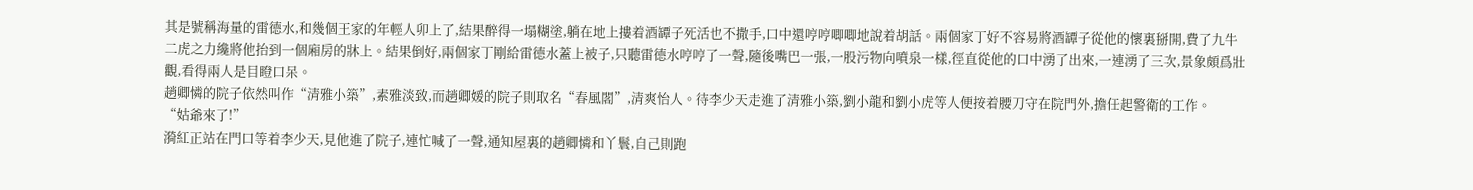其是號稱海量的雷德水,和幾個王家的年輕人卯上了,結果醉得一塌糊塗,躺在地上摟着酒罈子死活也不撒手,口中還哼哼唧唧地說着胡話。兩個家丁好不容易將酒罈子從他的懷裏掰開,費了九牛二虎之力纔將他抬到一個廂房的牀上。結果倒好,兩個家丁剛給雷德水蓋上被子,只聽雷德水哼哼了一聲,隨後嘴巴一張,一股污物向噴泉一樣,徑直從他的口中湧了出來,一連湧了三次,景象頗爲壯觀,看得兩人是目瞪口呆。
趙卿憐的院子依然叫作“清雅小築”,素雅淡致,而趙卿媛的院子則取名“春風閣”,清爽怡人。待李少天走進了清雅小築,劉小龍和劉小虎等人便按着腰刀守在院門外,擔任起警衛的工作。
“姑爺來了!”
漪紅正站在門口等着李少天,見他進了院子,連忙喊了一聲,通知屋裏的趙卿憐和丫鬟,自己則跑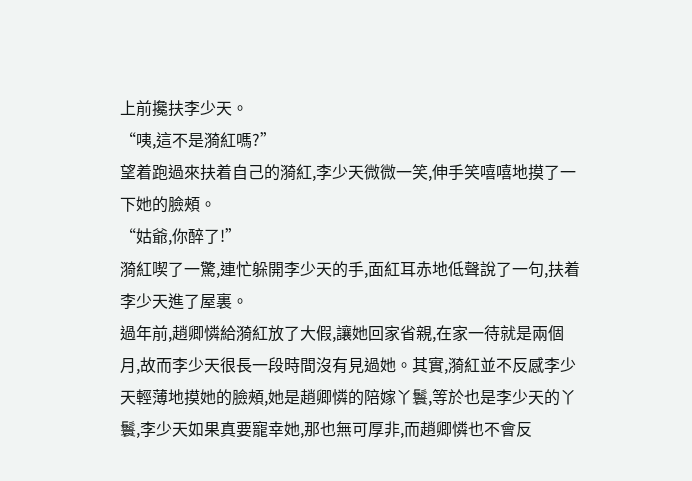上前攙扶李少天。
“咦,這不是漪紅嗎?”
望着跑過來扶着自己的漪紅,李少天微微一笑,伸手笑嘻嘻地摸了一下她的臉頰。
“姑爺,你醉了!”
漪紅喫了一驚,連忙躲開李少天的手,面紅耳赤地低聲說了一句,扶着李少天進了屋裏。
過年前,趙卿憐給漪紅放了大假,讓她回家省親,在家一待就是兩個月,故而李少天很長一段時間沒有見過她。其實,漪紅並不反感李少天輕薄地摸她的臉頰,她是趙卿憐的陪嫁丫鬟,等於也是李少天的丫鬟,李少天如果真要寵幸她,那也無可厚非,而趙卿憐也不會反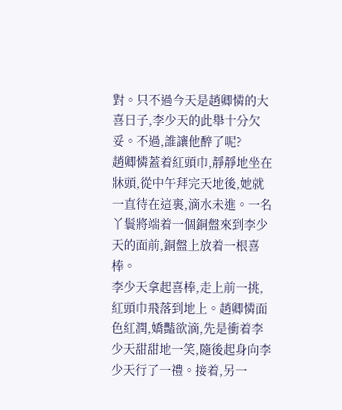對。只不過今天是趙卿憐的大喜日子,李少天的此舉十分欠妥。不過,誰讓他醉了呢?
趙卿憐蓋着紅頭巾,靜靜地坐在牀頭,從中午拜完天地後,她就一直待在這裏,滴水未進。一名丫鬟將端着一個銅盤來到李少天的面前,銅盤上放着一根喜棒。
李少天拿起喜棒,走上前一挑,紅頭巾飛落到地上。趙卿憐面色紅潤,嬌豔欲滴,先是衝着李少天甜甜地一笑,隨後起身向李少天行了一禮。接着,另一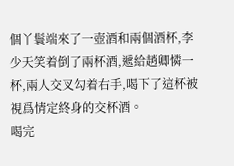個丫鬟端來了一壺酒和兩個酒杯,李少天笑着倒了兩杯酒,遞給趙卿憐一杯,兩人交叉勾着右手,喝下了這杯被視爲情定終身的交杯酒。
喝完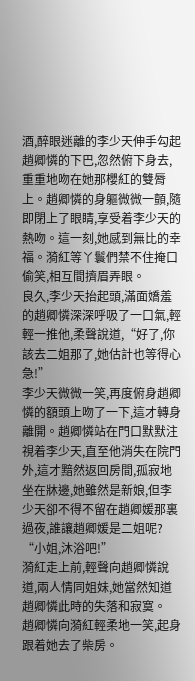酒,醉眼迷離的李少天伸手勾起趙卿憐的下巴,忽然俯下身去,重重地吻在她那櫻紅的雙脣上。趙卿憐的身軀微微一顫,隨即閉上了眼睛,享受着李少天的熱吻。這一刻,她感到無比的幸福。漪紅等丫鬟們禁不住掩口偷笑,相互間擠眉弄眼。
良久,李少天抬起頭,滿面嬌羞的趙卿憐深深呼吸了一口氣,輕輕一推他,柔聲說道,“好了,你該去二姐那了,她估計也等得心急!”
李少天微微一笑,再度俯身趙卿憐的額頭上吻了一下,這才轉身離開。趙卿憐站在門口默默注視着李少天,直至他消失在院門外,這才黯然返回房間,孤寂地坐在牀邊,她雖然是新娘,但李少天卻不得不留在趙卿媛那裏過夜,誰讓趙卿媛是二姐呢?
“小姐,沐浴吧!”
漪紅走上前,輕聲向趙卿憐說道,兩人情同姐妹,她當然知道趙卿憐此時的失落和寂寞。
趙卿憐向漪紅輕柔地一笑,起身跟着她去了柴房。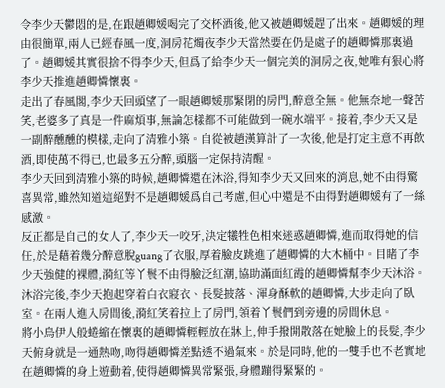令李少天鬱悶的是,在跟趙卿媛喝完了交杯酒後,他又被趙卿媛趕了出來。趙卿媛的理由很簡單,兩人已經春風一度,洞房花燭夜李少天當然要在仍是處子的趙卿憐那裏過了。趙卿媛其實很捨不得李少天,但爲了給李少天一個完美的洞房之夜,她唯有狠心將李少天推進趙卿憐懷裏。
走出了春風閣,李少天回頭望了一眼趙卿媛那緊閉的房門,醉意全無。他無奈地一聲苦笑,老婆多了真是一件麻煩事,無論怎樣都不可能做到一碗水端平。接着,李少天又是一副醉醺醺的模樣,走向了清雅小築。自從被趙漢算計了一次後,他是打定主意不再飲酒,即使萬不得已,也最多五分醉,頭腦一定保持清醒。
李少天回到清雅小築的時候,趙卿憐還在沐浴,得知李少天又回來的消息,她不由得驚喜異常,雖然知道這絕對不是趙卿媛爲自己考慮,但心中還是不由得對趙卿媛有了一絲感激。
反正都是自己的女人了,李少天一咬牙,決定犧牲色相來迷惑趙卿憐,進而取得她的信任,於是藉着幾分醉意脫guang了衣服,厚着臉皮跳進了趙卿憐的大木桶中。目睹了李少天強健的裸體,漪紅等丫鬟不由得臉泛紅潮,協助滿面紅霞的趙卿憐幫李少天沐浴。
沐浴完後,李少天抱起穿着白衣寢衣、長髮披落、渾身酥軟的趙卿憐,大步走向了臥室。在兩人進入房間後,漪紅笑着拉上了房門,領着丫鬟們到旁邊的房間休息。
將小鳥伊人般蜷縮在懷裏的趙卿憐輕輕放在牀上,伸手撥開散落在她臉上的長髮,李少天俯身就是一通熱吻,吻得趙卿憐差點透不過氣來。於是同時,他的一雙手也不老實地在趙卿憐的身上遊動着,使得趙卿憐異常緊張,身體蹦得緊緊的。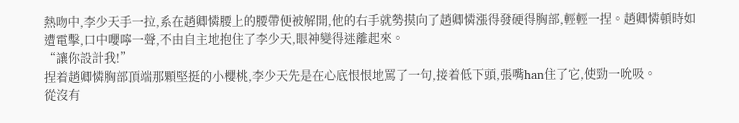熱吻中,李少天手一拉,系在趙卿憐腰上的腰帶便被解開,他的右手就勢摸向了趙卿憐漲得發硬得胸部,輕輕一捏。趙卿憐頓時如遭電擊,口中嚶嚀一聲,不由自主地抱住了李少天,眼神變得迷離起來。
“讓你設計我!”
捏着趙卿憐胸部頂端那顆堅挺的小櫻桃,李少天先是在心底恨恨地罵了一句,接着低下頭,張嘴han住了它,使勁一吮吸。
從沒有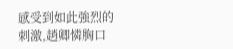感受到如此強烈的刺激,趙卿憐胸口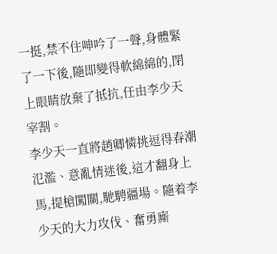一挺,禁不住呻吟了一聲,身體緊了一下後,隨即變得軟綿綿的,閉上眼睛放棄了抵抗,任由李少天宰割。
李少天一直將趙卿憐挑逗得春潮氾濫、意亂情迷後,這才翻身上馬,提槍闖關,馳騁疆場。隨着李少天的大力攻伐、奮勇廝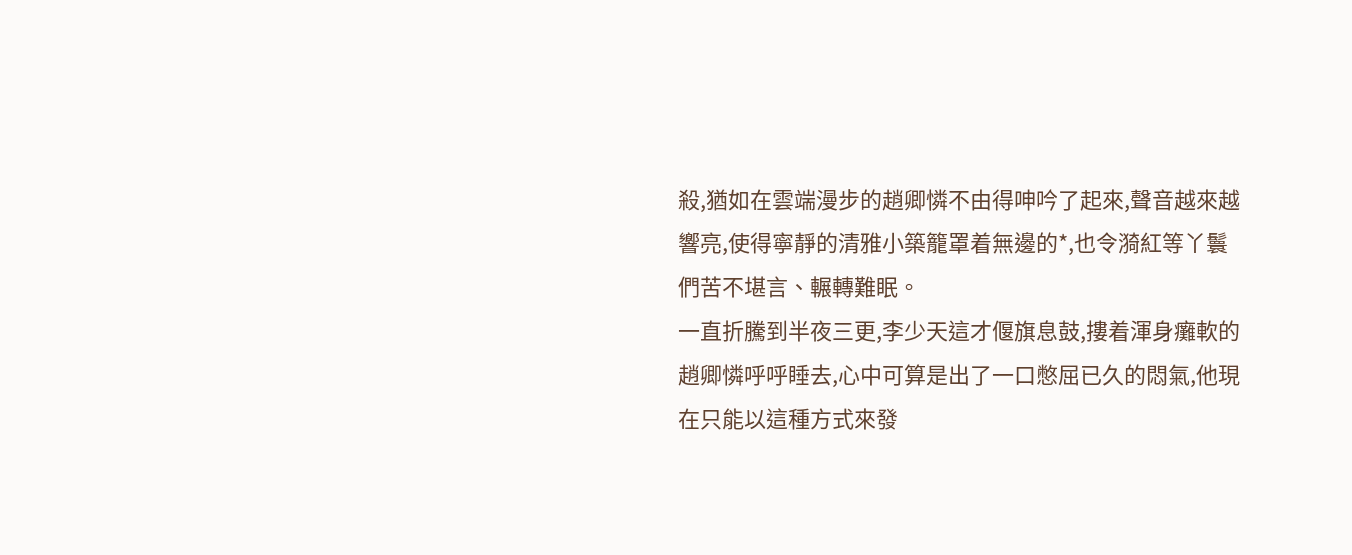殺,猶如在雲端漫步的趙卿憐不由得呻吟了起來,聲音越來越響亮,使得寧靜的清雅小築籠罩着無邊的*,也令漪紅等丫鬟們苦不堪言、輾轉難眠。
一直折騰到半夜三更,李少天這才偃旗息鼓,摟着渾身癱軟的趙卿憐呼呼睡去,心中可算是出了一口憋屈已久的悶氣,他現在只能以這種方式來發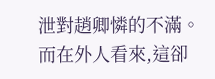泄對趙卿憐的不滿。而在外人看來,這卻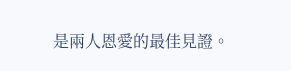是兩人恩愛的最佳見證。